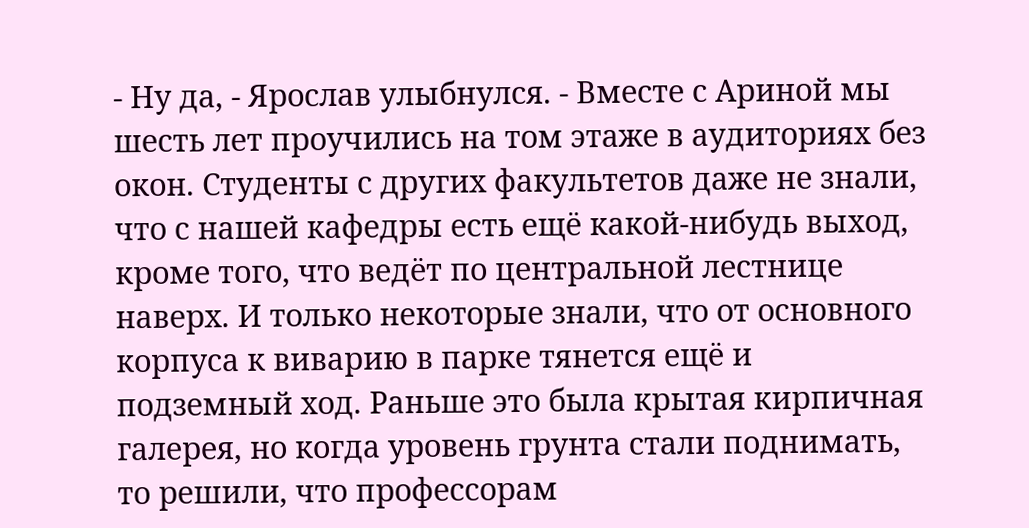- Ну да, - Ярослав улыбнулся. - Вместе с Ариной мы шесть лет проучились на том этаже в аудиториях без окон. Студенты с других факультетов даже не знали, что с нашей кафедры есть ещё какой-нибудь выход, кроме того, что ведёт по центральной лестнице наверх. И только некоторые знали, что от основного корпуса к виварию в парке тянется ещё и подземный ход. Раньше это была крытая кирпичная галерея, но когда уровень грунта стали поднимать, то решили, что профессорам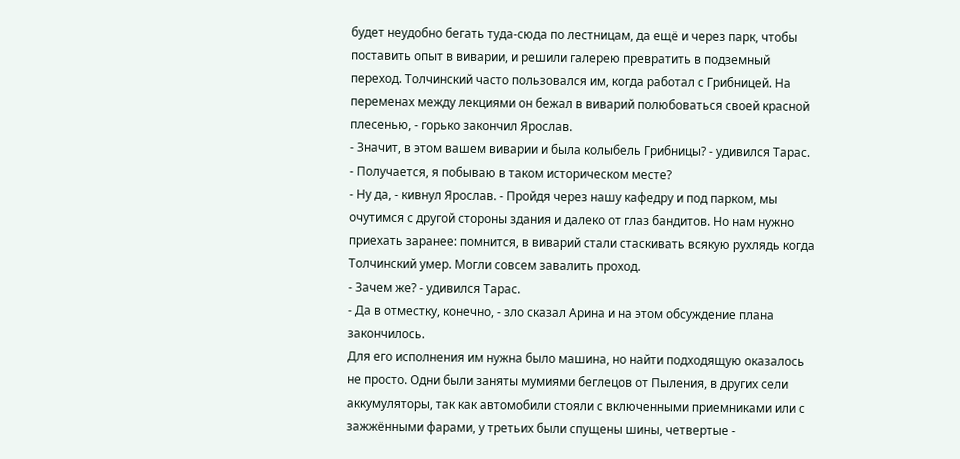будет неудобно бегать туда-сюда по лестницам, да ещё и через парк, чтобы поставить опыт в виварии, и решили галерею превратить в подземный переход. Толчинский часто пользовался им, когда работал с Грибницей. На переменах между лекциями он бежал в виварий полюбоваться своей красной плесенью, - горько закончил Ярослав.
- Значит, в этом вашем виварии и была колыбель Грибницы? - удивился Тарас. - Получается, я побываю в таком историческом месте?
- Ну да, - кивнул Ярослав. - Пройдя через нашу кафедру и под парком, мы очутимся с другой стороны здания и далеко от глаз бандитов. Но нам нужно приехать заранее: помнится, в виварий стали стаскивать всякую рухлядь когда Толчинский умер. Могли совсем завалить проход.
- Зачем же? - удивился Тарас.
- Да в отместку, конечно, - зло сказал Арина и на этом обсуждение плана закончилось.
Для его исполнения им нужна было машина, но найти подходящую оказалось не просто. Одни были заняты мумиями беглецов от Пыления, в других сели аккумуляторы, так как автомобили стояли с включенными приемниками или с зажжёнными фарами, у третьих были спущены шины, четвертые -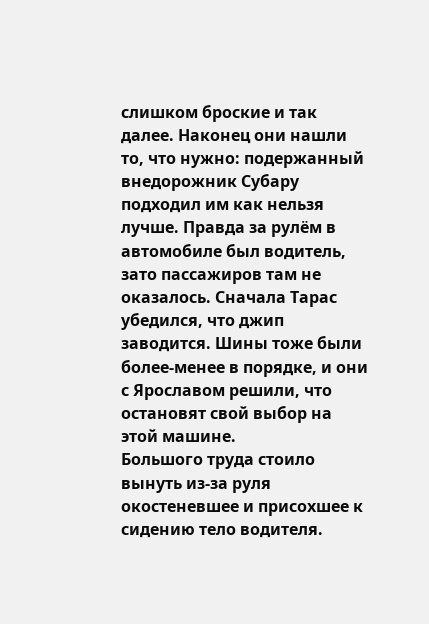слишком броские и так далее. Наконец они нашли то, что нужно: подержанный внедорожник Субару подходил им как нельзя лучше. Правда за рулём в автомобиле был водитель, зато пассажиров там не оказалось. Сначала Тарас убедился, что джип заводится. Шины тоже были более-менее в порядке, и они с Ярославом решили, что остановят свой выбор на этой машине.
Большого труда стоило вынуть из-за руля окостеневшее и присохшее к сидению тело водителя.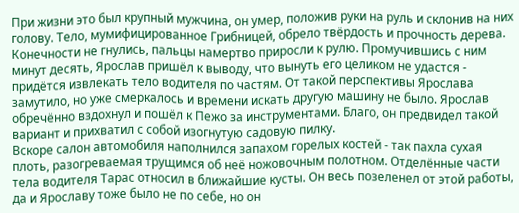При жизни это был крупный мужчина, он умер, положив руки на руль и склонив на них голову. Тело, мумифицированное Грибницей, обрело твёрдость и прочность дерева. Конечности не гнулись, пальцы намертво приросли к рулю. Промучившись с ним минут десять, Ярослав пришёл к выводу, что вынуть его целиком не удастся - придётся извлекать тело водителя по частям. От такой перспективы Ярослава замутило, но уже смеркалось и времени искать другую машину не было. Ярослав обречённо вздохнул и пошёл к Пежо за инструментами. Благо, он предвидел такой вариант и прихватил с собой изогнутую садовую пилку.
Вскоре салон автомобиля наполнился запахом горелых костей - так пахла сухая плоть, разогреваемая трущимся об неё ножовочным полотном. Отделённые части тела водителя Тарас относил в ближайшие кусты. Он весь позеленел от этой работы, да и Ярославу тоже было не по себе, но он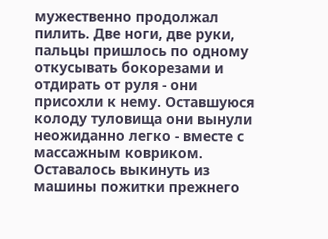мужественно продолжал пилить. Две ноги, две руки, пальцы пришлось по одному откусывать бокорезами и отдирать от руля - они присохли к нему. Оставшуюся колоду туловища они вынули неожиданно легко - вместе с массажным ковриком. Оставалось выкинуть из машины пожитки прежнего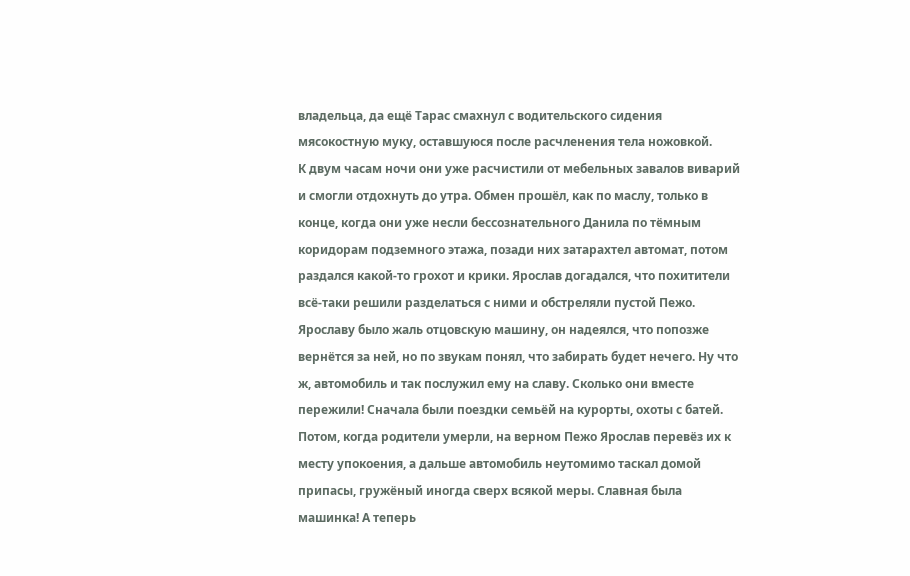владельца, да ещё Тарас смахнул с водительского сидения мясокостную муку, оставшуюся после расчленения тела ножовкой.
К двум часам ночи они уже расчистили от мебельных завалов виварий и смогли отдохнуть до утра. Обмен прошёл, как по маслу, только в конце, когда они уже несли бессознательного Данила по тёмным коридорам подземного этажа, позади них затарахтел автомат, потом раздался какой-то грохот и крики. Ярослав догадался, что похитители всё-таки решили разделаться с ними и обстреляли пустой Пежо.
Ярославу было жаль отцовскую машину, он надеялся, что попозже вернётся за ней, но по звукам понял, что забирать будет нечего. Ну что ж, автомобиль и так послужил ему на славу. Сколько они вместе пережили! Сначала были поездки семьёй на курорты, охоты с батей. Потом, когда родители умерли, на верном Пежо Ярослав перевёз их к месту упокоения, а дальше автомобиль неутомимо таскал домой припасы, гружёный иногда сверх всякой меры. Славная была машинка! А теперь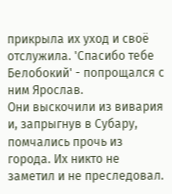прикрыла их уход и своё отслужила. 'Спасибо тебе Белобокий' - попрощался с ним Ярослав.
Они выскочили из вивария и, запрыгнув в Субару, помчались прочь из города. Их никто не заметил и не преследовал.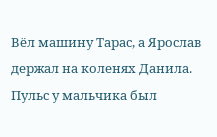Вёл машину Тарас, а Ярослав держал на коленях Данила. Пульс у мальчика был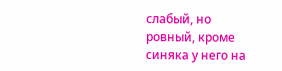слабый, но ровный, кроме синяка у него на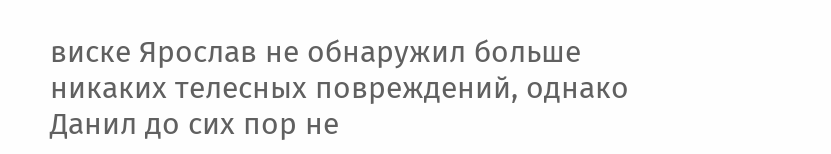виске Ярослав не обнаружил больше никаких телесных повреждений, однако Данил до сих пор не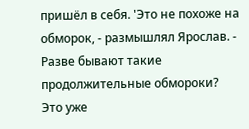пришёл в себя. 'Это не похоже на обморок, - размышлял Ярослав. - Разве бывают такие продолжительные обмороки? Это уже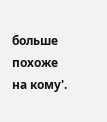больше похоже на кому'.